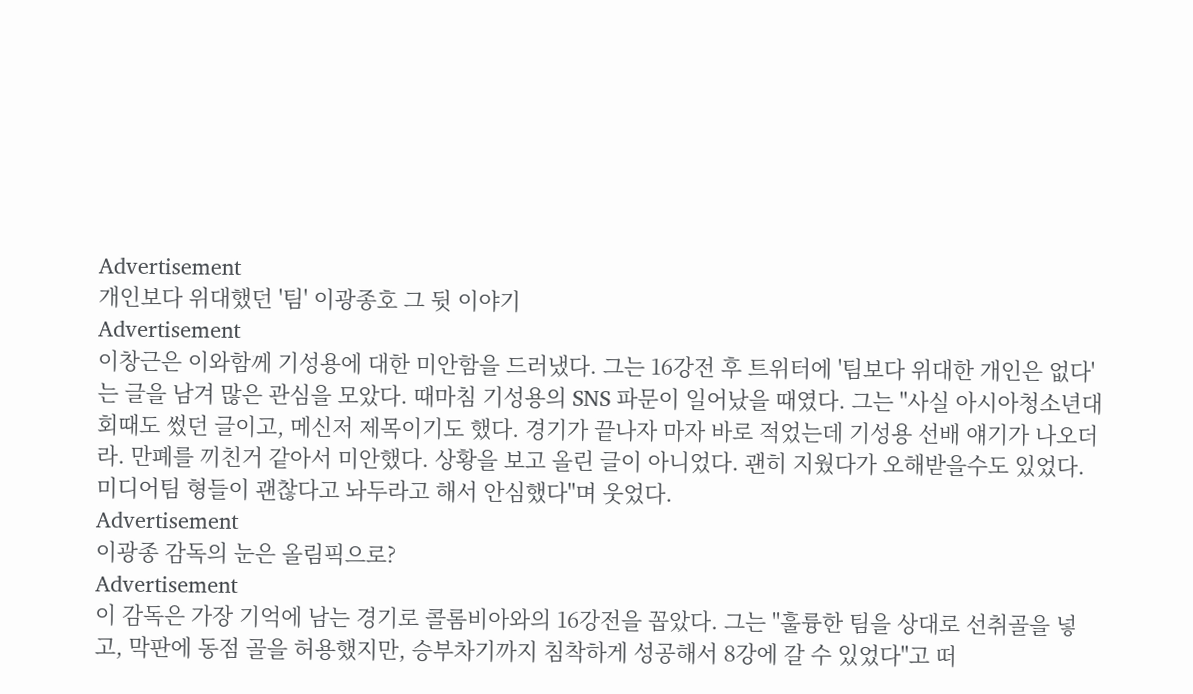Advertisement
개인보다 위대했던 '팀' 이광종호 그 뒷 이야기
Advertisement
이창근은 이와함께 기성용에 대한 미안함을 드러냈다. 그는 16강전 후 트위터에 '팀보다 위대한 개인은 없다'는 글을 남겨 많은 관심을 모았다. 때마침 기성용의 SNS 파문이 일어났을 때였다. 그는 "사실 아시아청소년대회때도 썼던 글이고, 메신저 제목이기도 했다. 경기가 끝나자 마자 바로 적었는데 기성용 선배 얘기가 나오더라. 만폐를 끼친거 같아서 미안했다. 상황을 보고 올린 글이 아니었다. 괜히 지웠다가 오해받을수도 있었다. 미디어팀 형들이 괜찮다고 놔두라고 해서 안심했다"며 웃었다.
Advertisement
이광종 감독의 눈은 올림픽으로?
Advertisement
이 감독은 가장 기억에 남는 경기로 콜롬비아와의 16강전을 꼽았다. 그는 "훌륭한 팀을 상대로 선취골을 넣고, 막판에 동점 골을 허용했지만, 승부차기까지 침착하게 성공해서 8강에 갈 수 있었다"고 떠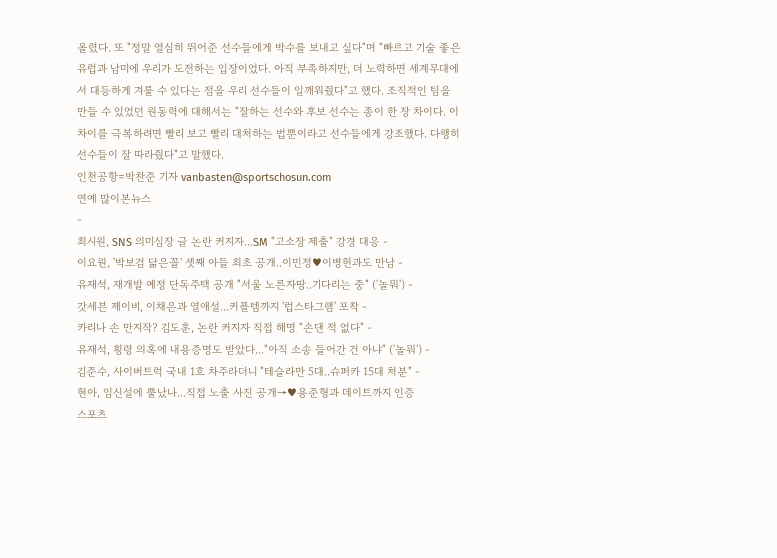올렸다. 또 "정말 열심히 뛰어준 선수들에게 박수를 보내고 싶다"며 "빠르고 기술 좋은 유럽과 남미에 우리가 도전하는 입장이었다. 아직 부족하지만, 더 노력하면 세계무대에서 대등하게 겨룰 수 있다는 점을 우리 선수들이 일깨워줬다"고 했다. 조직적인 팀을 만들 수 있었던 원동력에 대해서는 "잘하는 선수와 후보 선수는 종이 한 장 차이다. 이 차이를 극복하려면 빨리 보고 빨리 대처하는 법뿐이라고 선수들에게 강조했다. 다행히 선수들이 잘 따라줬다"고 말했다.
인천공항=박찬준 기자 vanbasten@sportschosun.com
연예 많이본뉴스
-
최시원, SNS 의미심장 글 논란 커지자...SM "고소장 제출" 강경 대응 -
이요원, '박보검 닮은꼴' 셋째 아들 최초 공개..이민정♥이병헌과도 만남 -
유재석, 재개발 예정 단독주택 공개 "서울 노른자땅..기다리는 중" ('놀뭐') -
갓세븐 제이비, 이채은과 열애설...커플템까지 '럽스타그램' 포착 -
카리나 손 만지작? 김도훈, 논란 커지자 직접 해명 "손댄 적 없다" -
유재석, 횡령 의혹에 내용증명도 받았다..."아직 소송 들어간 건 아냐" ('놀뭐') -
김준수, 사이버트럭 국내 1호 차주라더니 "테슬라만 5대..슈퍼카 15대 처분" -
현아, 임신설에 뿔났나...직접 노출 사진 공개→♥용준형과 데이트까지 인증
스포츠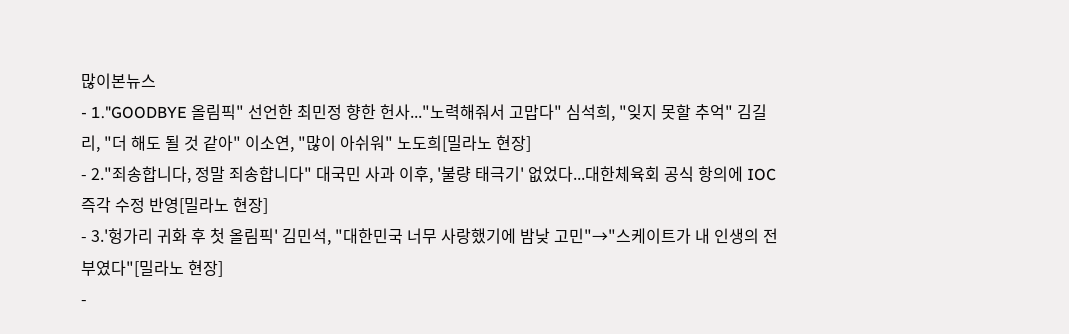많이본뉴스
- 1."GOODBYE 올림픽" 선언한 최민정 향한 헌사..."노력해줘서 고맙다" 심석희, "잊지 못할 추억" 김길리, "더 해도 될 것 같아" 이소연, "많이 아쉬워" 노도희[밀라노 현장]
- 2."죄송합니다, 정말 죄송합니다" 대국민 사과 이후, '불량 태극기' 없었다...대한체육회 공식 항의에 IOC 즉각 수정 반영[밀라노 현장]
- 3.'헝가리 귀화 후 첫 올림픽' 김민석, "대한민국 너무 사랑했기에 밤낮 고민"→"스케이트가 내 인생의 전부였다"[밀라노 현장]
-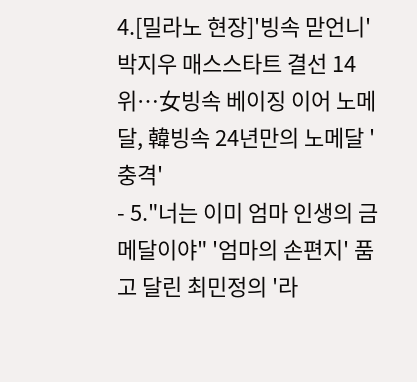4.[밀라노 현장]'빙속 맏언니' 박지우 매스스타트 결선 14위…女빙속 베이징 이어 노메달, 韓빙속 24년만의 노메달 '충격'
- 5."너는 이미 엄마 인생의 금메달이야" '엄마의 손편지' 품고 달린 최민정의 '라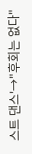스트 댄스'→"후회는 없다"